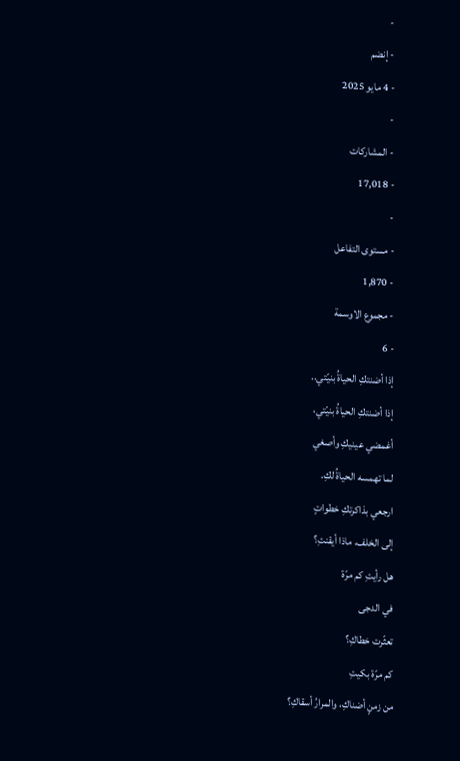-
- إنضم
- 4 مايو 2025
-
- المشاركات
- 17,018
-
- مستوى التفاعل
- 1,870
- مجموع الاوسمة
- 6
إذا أضنتكِ الحياةُ بنيّتي..
إذا أضنتكِ الحياةُ بنيّتي،
أغمضي عينيكِ وأصغي
لما تهمسه الحياةُ لكِ.
ارجعي بذاكرتكِ خطواتٍ
إلى الخلف، ماذا أيقنتِ؟
هل رأيتِ كم مرّة
في الدجى
تعثّرت خطاكِ؟
كم مرّة بكيتِ
من زمنٍ أضناكِ، والمرارُ أسقاكِ؟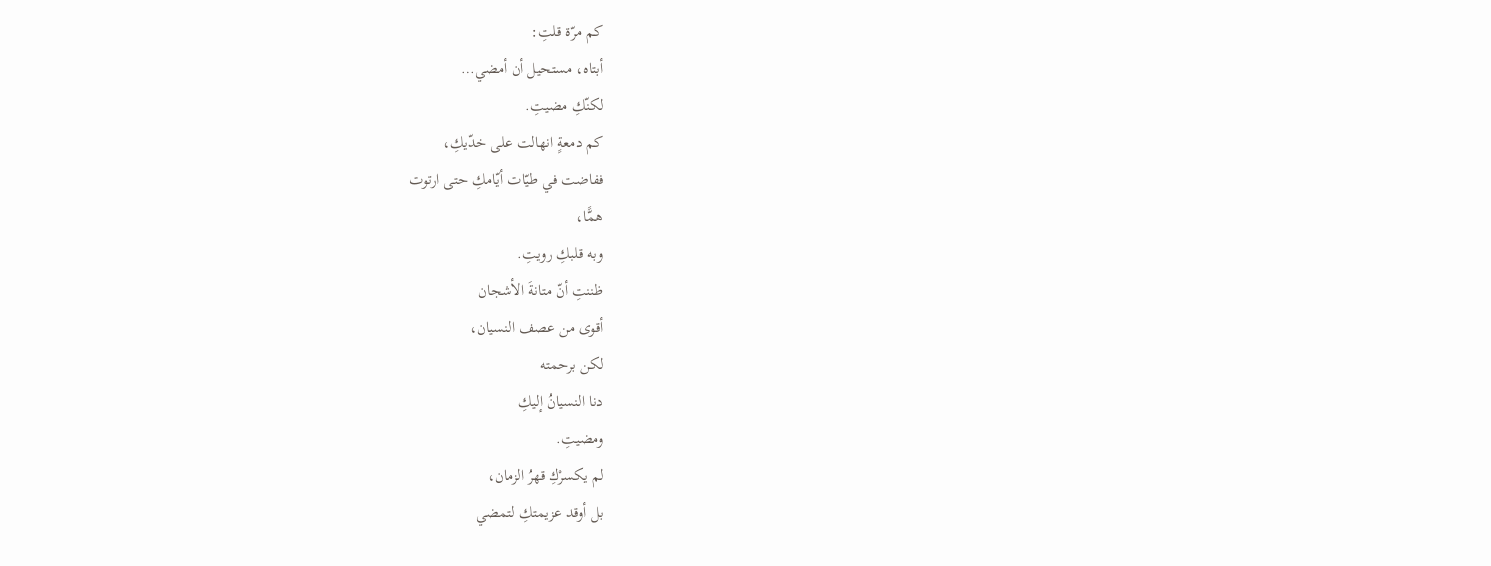كم مرّة قلتِ:
أبتاه، مستحيل أن أمضي…
لكنّكِ مضيتِ.
كم دمعةٍ انهالت على خدّيكِ،
ففاضت في طيّات أيّامكِ حتى ارتوت
همًّا،
وبه قلبكِ رويتِ.
ظننتِ أنّ متانةَ الأشجان
أقوى من عصف النسيان،
لكن برحمته
دنا النسيانُ إليكِ
ومضيتِ.
لم يكسرْكِ قهرُ الزمان،
بل أوقد عزيمتكِ لتمضي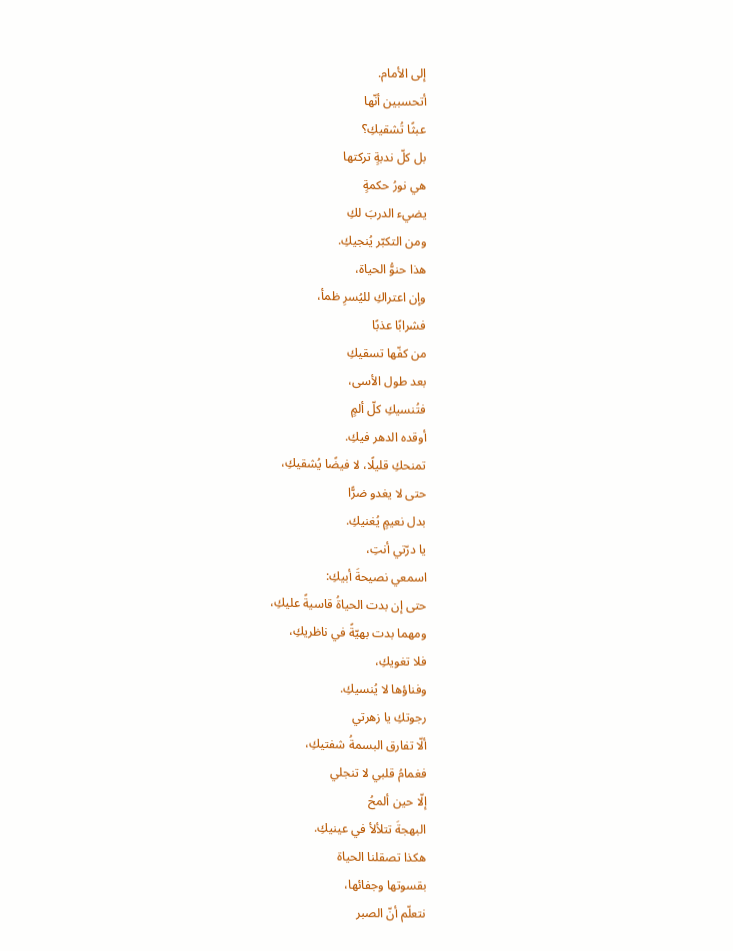إلى الأمام.
أتحسبين أنّها
عبثًا تُشقيكِ؟
بل كلّ ندبةٍ تركتها
هي نورُ حكمةٍ
يضيء الدربَ لكِ
ومن التكبّر يُنجيكِ.
هذا حنوُّ الحياة،
وإن اعتراكِ لليُسرِ ظمأ،
فشرابًا عذبًا
من كفّها تسقيكِ
بعد طول الأسى،
فتُنسيكِ كلّ ألمٍ
أوقده الدهر فيكِ.
تمنحكِ قليلًا، لا فيضًا يُشقيكِ،
حتى لا يغدو ضرًّا
بدل نعيمٍ يُغنيكِ.
يا درّتي أنتِ،
اسمعي نصيحةَ أبيكِ:
حتى إن بدت الحياةُ قاسيةً عليكِ،
ومهما بدت بهيّةً في ناظريكِ،
فلا تغويكِ،
وفناؤها لا يُنسيكِ.
رجوتكِ يا زهرتي
ألّا تفارق البسمةُ شفتيكِ،
فغمامُ قلبي لا تنجلي
إلّا حين ألمحُ
البهجةَ تتلألأ في عينيكِ.
هكذا تصقلنا الحياة
بقسوتها وجفائها،
نتعلّم أنّ الصبر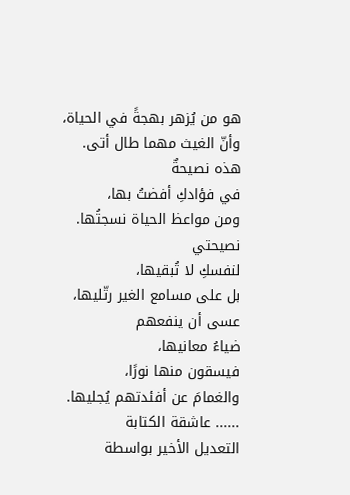هو من يُزهر بهجةً في الحياة،
وأنّ الغيث مهما طال أتى.
هذه نصيحةٌ
في فؤادكِ أفضتُ بها،
ومن مواعظ الحياة نسجتُها.
نصيحتي
لنفسكِ لا تُبقيها،
بل على مسامع الغير رتّليها،
عسى أن ينفعهم
ضياءُ معانيها،
فيسقون منها نورًا،
والغمامَ عن أفئدتهم يُجليها.
...... عاشقة الكتابة
التعديل الأخير بواسطة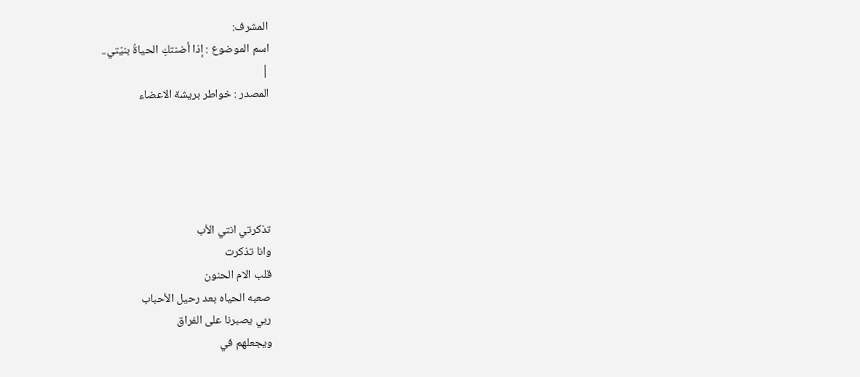المشرف:
اسم الموضوع : إذا أضنتكِ الحياةُ بنيّتي..
|
المصدر : خواطر بريشة الاعضاء





تذكرتي انتي الأب
وانا تذكرت
قلب الام الحنون
صعبه الحياه بعد رحيل الأحباب
ربي يصبرنا على الفراق
ويجعلهم في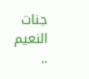جنات النعيم
..